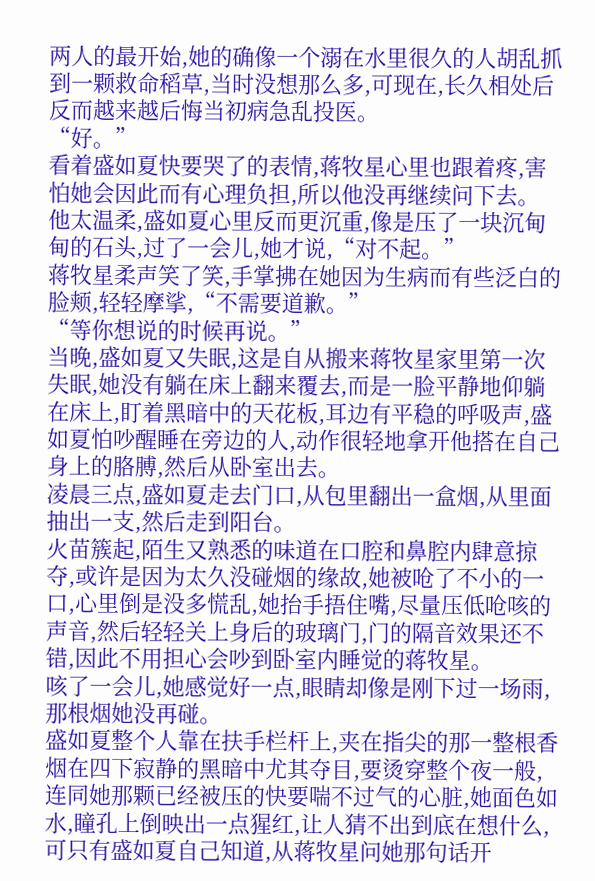两人的最开始,她的确像一个溺在水里很久的人胡乱抓到一颗救命稻草,当时没想那么多,可现在,长久相处后反而越来越后悔当初病急乱投医。
“好。”
看着盛如夏快要哭了的表情,蒋牧星心里也跟着疼,害怕她会因此而有心理负担,所以他没再继续问下去。
他太温柔,盛如夏心里反而更沉重,像是压了一块沉甸甸的石头,过了一会儿,她才说,“对不起。”
蒋牧星柔声笑了笑,手掌拂在她因为生病而有些泛白的脸颊,轻轻摩挲,“不需要道歉。”
“等你想说的时候再说。”
当晚,盛如夏又失眠,这是自从搬来蒋牧星家里第一次失眠,她没有躺在床上翻来覆去,而是一脸平静地仰躺在床上,盯着黑暗中的天花板,耳边有平稳的呼吸声,盛如夏怕吵醒睡在旁边的人,动作很轻地拿开他搭在自己身上的胳膊,然后从卧室出去。
凌晨三点,盛如夏走去门口,从包里翻出一盒烟,从里面抽出一支,然后走到阳台。
火苗簇起,陌生又熟悉的味道在口腔和鼻腔内肆意掠夺,或许是因为太久没碰烟的缘故,她被呛了不小的一口,心里倒是没多慌乱,她抬手捂住嘴,尽量压低呛咳的声音,然后轻轻关上身后的玻璃门,门的隔音效果还不错,因此不用担心会吵到卧室内睡觉的蒋牧星。
咳了一会儿,她感觉好一点,眼睛却像是刚下过一场雨,那根烟她没再碰。
盛如夏整个人靠在扶手栏杆上,夹在指尖的那一整根香烟在四下寂静的黑暗中尤其夺目,要烫穿整个夜一般,连同她那颗已经被压的快要喘不过气的心脏,她面色如水,瞳孔上倒映出一点猩红,让人猜不出到底在想什么,可只有盛如夏自己知道,从蒋牧星问她那句话开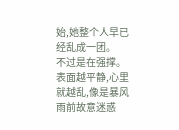始,她整个人早已经乱成一团。
不过是在强撑。
表面越平静,心里就越乱,像是暴风雨前故意迷惑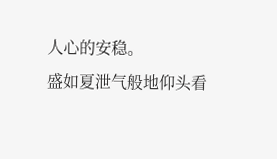人心的安稳。
盛如夏泄气般地仰头看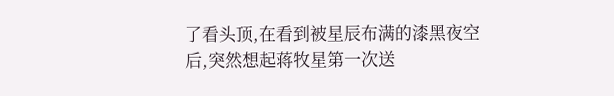了看头顶,在看到被星辰布满的漆黑夜空后,突然想起蒋牧星第一次送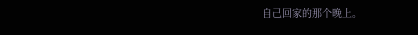自己回家的那个晚上。